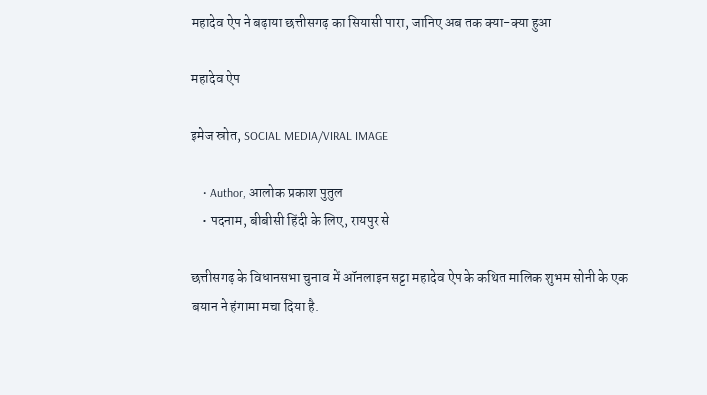महादेव ऐप ने बढ़ाया छत्तीसगढ़ का सियासी पारा, जानिए अब तक क्या-क्या हुआ

महादेव ऐप

इमेज स्रोत, SOCIAL MEDIA/VIRAL IMAGE

    • Author, आलोक प्रकाश पुतुल
    • पदनाम, बीबीसी हिंदी के लिए, रायपुर से

छत्तीसगढ़ के विधानसभा चुनाव में ऑनलाइन सट्टा महादेव ऐप के कथित मालिक शुभम सोनी के एक बयान ने हंगामा मचा दिया है.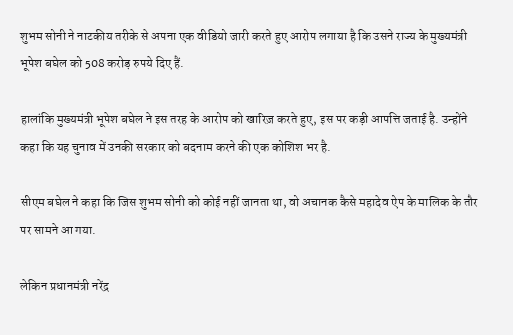शुभम सोनी ने नाटकीय तरीके से अपना एक वीडियो जारी करते हुए आरोप लगाया है कि उसने राज्य के मुख्यमंत्री भूपेश बघेल को 508 करोड़ रुपये दिए हैं.

हालांकि मुख्यमंत्री भूपेश बघेल ने इस तरह के आरोप को खारिज़ करते हुए, इस पर कड़ी आपत्ति जताई है. उन्होंने कहा कि यह चुनाव में उनकी सरकार को बदनाम करने की एक कोशिश भर है.

सीएम बघेल ने कहा कि जिस शुभम सोनी को कोई नहीं जानता था, वो अचानक कैसे महादेव ऐप के मालिक के तौर पर सामने आ गया.

लेकिन प्रधानमंत्री नरेंद्र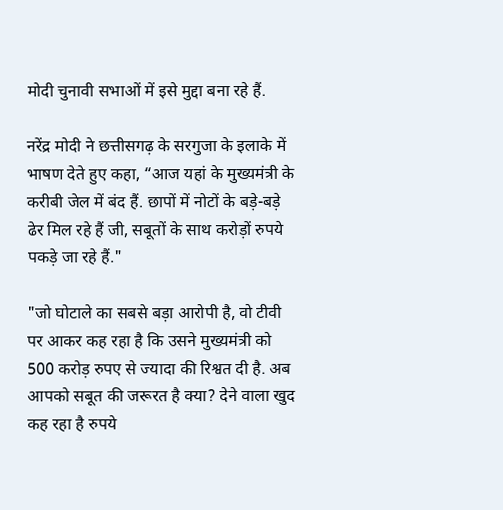मोदी चुनावी सभाओं में इसे मुद्दा बना रहे हैं.

नरेंद्र मोदी ने छत्तीसगढ़ के सरगुजा के इलाके में भाषण देते हुए कहा, “आज यहां के मुख्यमंत्री के करीबी जेल में बंद हैं. छापों में नोटों के बड़े-बड़े ढेर मिल रहे हैं जी, सबूतों के साथ करोड़ों रुपये पकड़े जा रहे हैं."

"जो घोटाले का सबसे बड़ा आरोपी है, वो टीवी पर आकर कह रहा है कि उसने मुख्यमंत्री को 500 करोड़ रुपए से ज्यादा की रिश्वत दी है. अब आपको सबूत की जरूरत है क्या? देने वाला खुद कह रहा है रुपये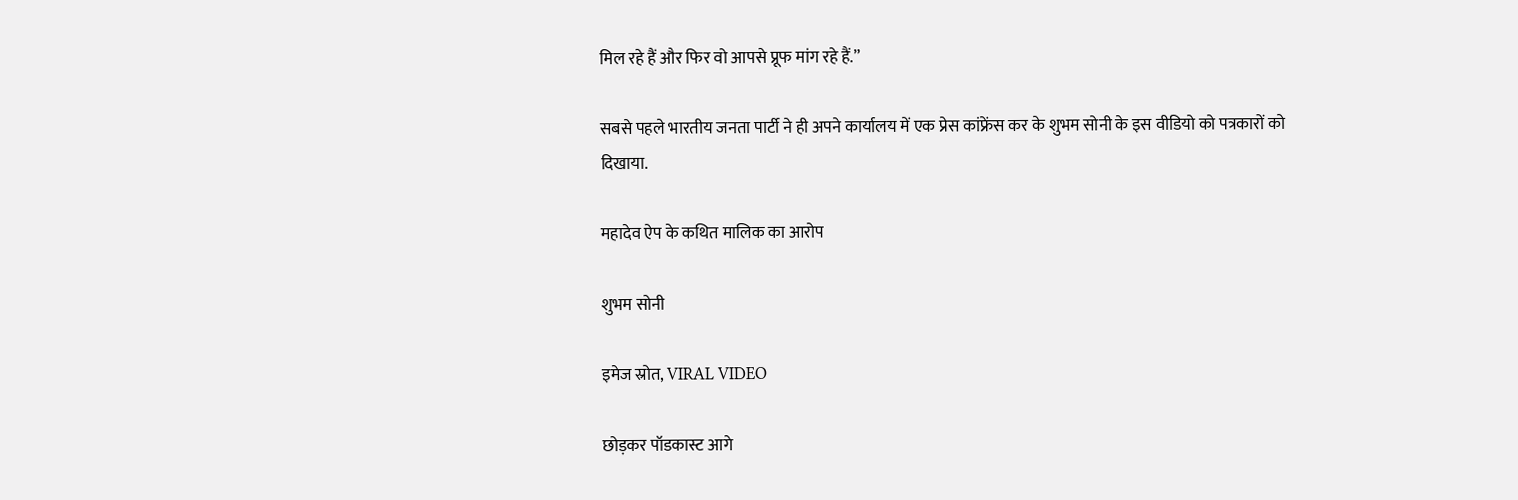मिल रहे हैं और फिर वो आपसे प्रूफ मांग रहे हैं.”

सबसे पहले भारतीय जनता पार्टी ने ही अपने कार्यालय में एक प्रेस कांफ्रेंस कर के शुभम सोनी के इस वीडियो को पत्रकारों को दिखाया.

महादेव ऐप के कथित मालिक का आरोप

शुभम सोनी

इमेज स्रोत, VIRAL VIDEO

छोड़कर पॉडकास्ट आगे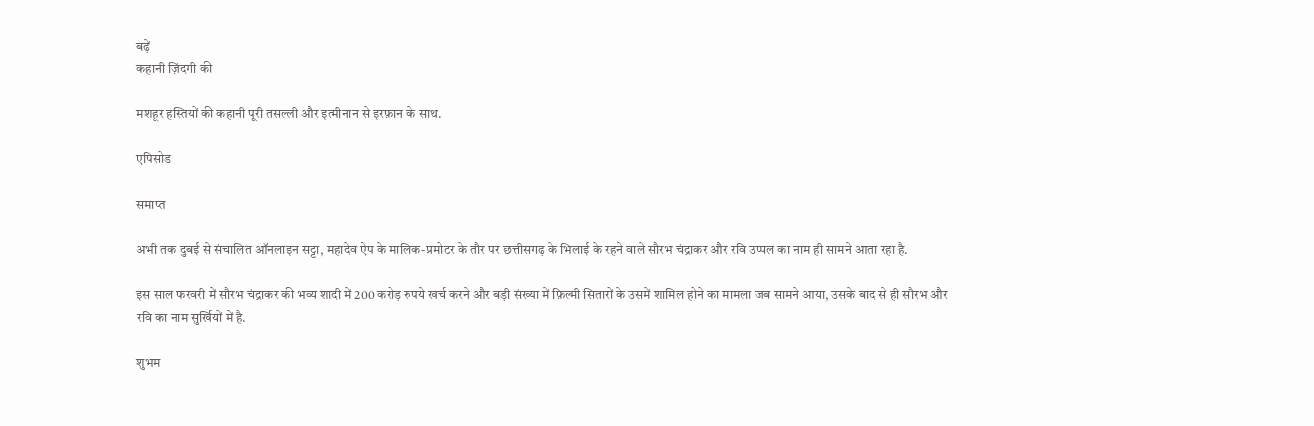बढ़ें
कहानी ज़िंदगी की

मशहूर हस्तियों की कहानी पूरी तसल्ली और इत्मीनान से इरफ़ान के साथ.

एपिसोड

समाप्त

अभी तक दुबई से संचालित ऑनलाइन सट्टा, महादेव ऐप के मालिक-प्रमोटर के तौर पर छत्तीसगढ़ के भिलाई के रहने वाले सौरभ चंद्राकर और रवि उप्पल का नाम ही सामने आता रहा है.

इस साल फरवरी में सौरभ चंद्राकर की भव्य शादी में 200 करोड़ रुपये खर्च करने और बड़ी संख्या में फ़िल्मी सितारों के उसमें शामिल होने का मामला जब सामने आया, उसके बाद से ही सौरभ और रवि का नाम सुर्खियों में है.

शुभम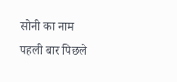सोनी का नाम पहली बार पिछले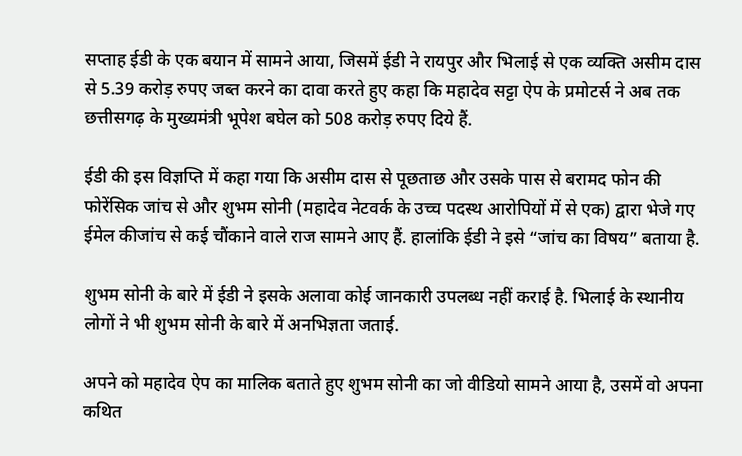सप्ताह ईडी के एक बयान में सामने आया, जिसमें ईडी ने रायपुर और भिलाई से एक व्यक्ति असीम दास से 5.39 करोड़ रुपए जब्त करने का दावा करते हुए कहा कि महादेव सट्टा ऐप के प्रमोटर्स ने अब तक छत्तीसगढ़ के मुख्यमंत्री भूपेश बघेल को 508 करोड़ रुपए दिये हैं.

ईडी की इस विज्ञप्ति में कहा गया कि असीम दास से पूछताछ और उसके पास से बरामद फोन की फोरेंसिक जांच से और शुभम सोनी (महादेव नेटवर्क के उच्च पदस्थ आरोपियों में से एक) द्वारा भेजे गए ईमेल कीजांच से कई चौंकाने वाले राज सामने आए हैं. हालांकि ईडी ने इसे “जांच का विषय” बताया है.

शुभम सोनी के बारे में ईडी ने इसके अलावा कोई जानकारी उपलब्ध नहीं कराई है. भिलाई के स्थानीय लोगों ने भी शुभम सोनी के बारे में अनभिज्ञता जताई.

अपने को महादेव ऐप का मालिक बताते हुए शुभम सोनी का जो वीडियो सामने आया है, उसमें वो अपना कथित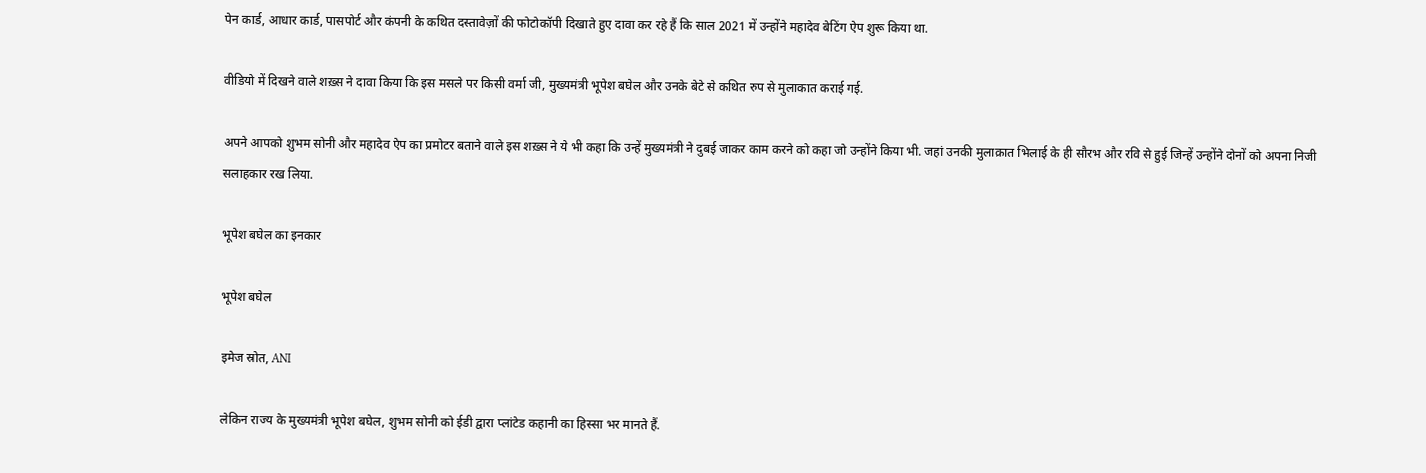पेन कार्ड, आधार कार्ड, पासपोर्ट और कंपनी के कथित दस्तावेज़ों की फोटोकॉपी दिखाते हुए दावा कर रहे हैं कि साल 2021 में उन्होंने महादेव बेटिंग ऐप शुरू किया था.

वीडियो में दिखने वाले शख़्स ने दावा किया कि इस मसले पर किसी वर्मा जी, मुख्यमंत्री भूपेश बघेल और उनके बेटे से कथित रुप से मुलाकात कराई गई.

अपने आपको शुभम सोनी और महादेव ऐप का प्रमोटर बताने वाले इस शख़्स ने ये भी कहा कि उन्हें मुख्यमंत्री ने दुबई जाकर काम करने को कहा जो उन्होंने किया भी. जहां उनकी मुलाक़ात भिलाई के ही सौरभ और रवि से हुई जिन्हें उन्होंने दोनों को अपना निजी सलाहकार रख लिया.

भूपेश बघेल का इनकार

भूपेश बघेल

इमेज स्रोत, ANI

लेकिन राज्य के मुख्यमंत्री भूपेश बघेल, शुभम सोनी को ईडी द्वारा प्लांटेड कहानी का हिस्सा भर मानते हैं.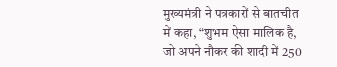मुख्यमंत्री ने पत्रकारों से बातचीत में कहा, “शुभम ऐसा मालिक है, जो अपने नौकर की शादी में 250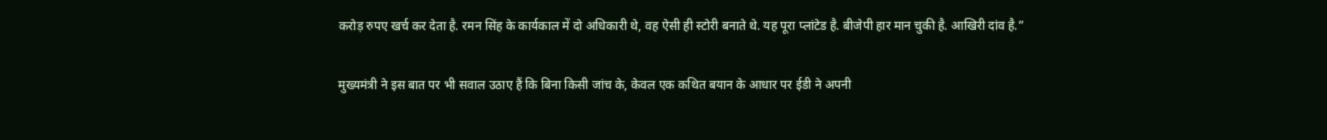करोड़ रुपए खर्च कर देता है. रमन सिंह के कार्यकाल में दो अधिकारी थे, वह ऐसी ही स्टोरी बनाते थे. यह पूरा प्लांटेड है. बीजेपी हार मान चुकी है. आखिरी दांव है.”

मुख्यमंत्री ने इस बात पर भी सवाल उठाए हैं कि बिना किसी जांच के, केवल एक कथित बयान के आधार पर ईडी ने अपनी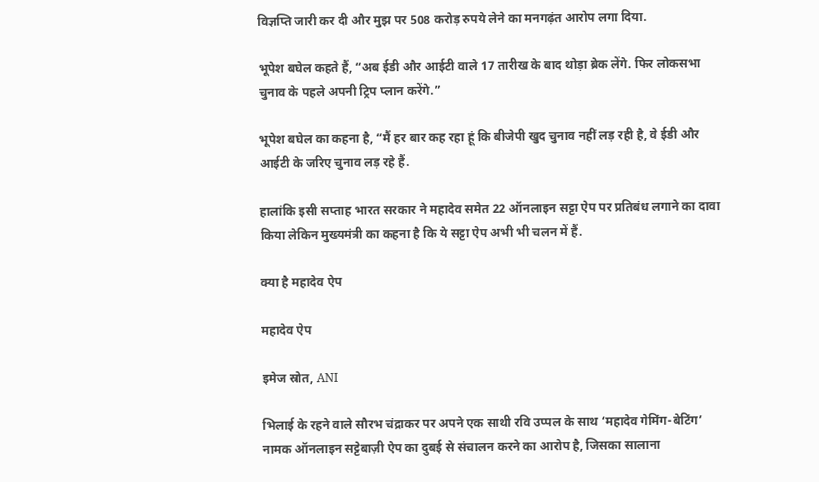विज्ञप्ति जारी कर दी और मुझ पर 508 करोड़ रुपये लेने का मनगढ़ंत आरोप लगा दिया.

भूपेश बघेल कहते हैं, “अब ईडी और आईटी वाले 17 तारीख के बाद थोड़ा ब्रेक लेंगे. फिर लोकसभा चुनाव के पहले अपनी ट्रिप प्लान करेंगे.”

भूपेश बघेल का कहना है, “मैं हर बार कह रहा हूं कि बीजेपी खुद चुनाव नहीं लड़ रही है, वे ईडी और आईटी के जरिए चुनाव लड़ रहे हैं.

हालांकि इसी सप्ताह भारत सरकार ने महादेव समेत 22 ऑनलाइन सट्टा ऐप पर प्रतिबंध लगाने का दावा किया लेकिन मुख्यमंत्री का कहना है कि ये सट्टा ऐप अभी भी चलन में हैं.

क्या है महादेव ऐप

महादेव ऐप

इमेज स्रोत, ANI

भिलाई के रहने वाले सौरभ चंद्राकर पर अपने एक साथी रवि उप्पल के साथ ‘महादेव गेमिंग-बेटिंग’ नामक ऑनलाइन सट्टेबाज़ी ऐप का दुबई से संचालन करने का आरोप है, जिसका सालाना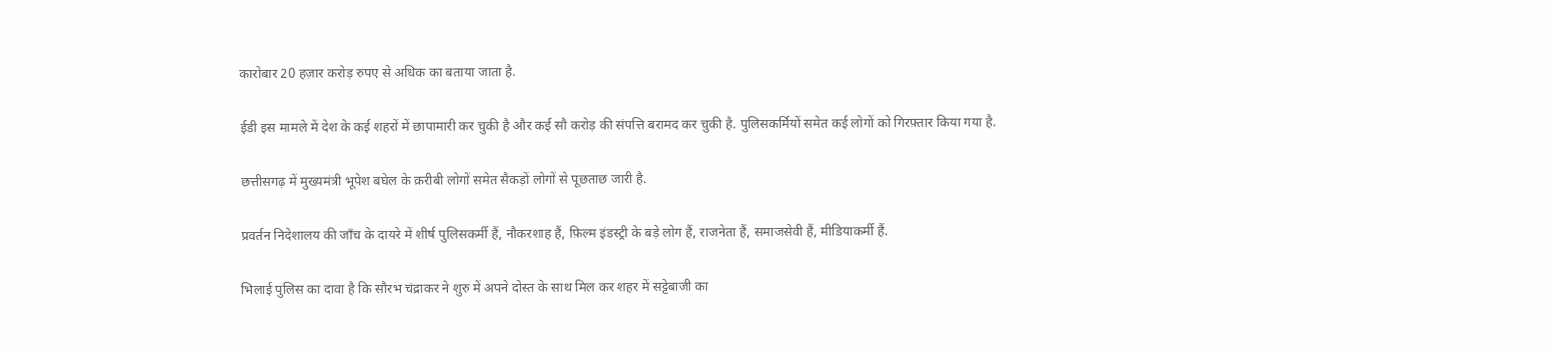कारोबार 20 हज़ार करोड़ रुपए से अधिक का बताया जाता है.

ईडी इस मामले में देश के कई शहरों में छापामारी कर चुकी है और कई सौ करोड़ की संपत्ति बरामद कर चुकी है. पुलिसकर्मियों समेत कई लोगों को गिरफ़्तार किया गया है.

छत्तीसगढ़ में मुख्यमंत्री भूपेश बघेल के क़रीबी लोगों समेत सैकड़ों लोगों से पूछताछ जारी है.

प्रवर्तन निदेशालय की जाँच के दायरे में शीर्ष पुलिसकर्मी हैं, नौकरशाह हैं, फ़िल्म इंडस्ट्री के बड़े लोग हैं, राजनेता हैं, समाजसेवी हैं, मीडियाकर्मी हैं.

भिलाई पुलिस का दावा है कि सौरभ चंद्राकर ने शुरु में अपने दोस्त के साथ मिल कर शहर में सट्टेबाजी का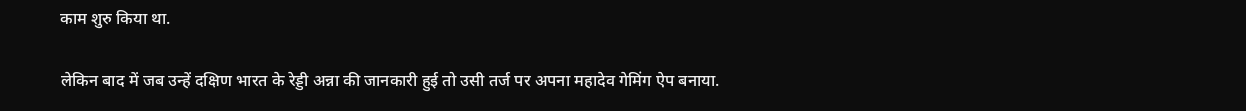काम शुरु किया था.

लेकिन बाद में जब उन्हें दक्षिण भारत के रेड्डी अन्ना की जानकारी हुई तो उसी तर्ज पर अपना महादेव गेमिंग ऐप बनाया.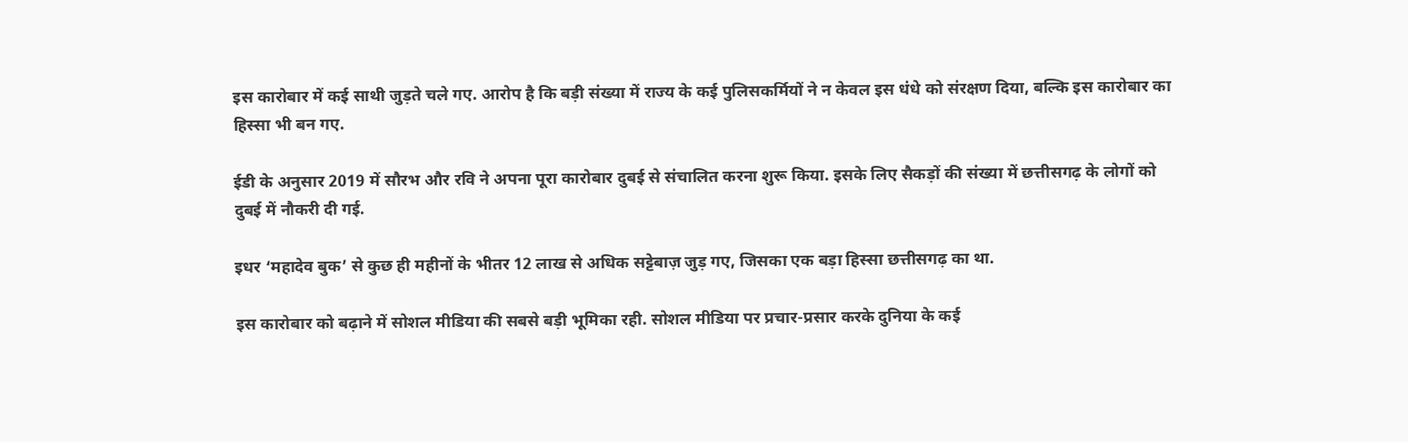इस कारोबार में कई साथी जुड़ते चले गए. आरोप है कि बड़ी संख्या में राज्य के कई पुलिसकर्मियों ने न केवल इस धंधे को संरक्षण दिया, बल्कि इस कारोबार का हिस्सा भी बन गए.

ईडी के अनुसार 2019 में सौरभ और रवि ने अपना पूरा कारोबार दुबई से संचालित करना शुरू किया. इसके लिए सैकड़ों की संख्या में छत्तीसगढ़ के लोगों को दुबई में नौकरी दी गई.

इधर ‘महादेव बुक’ से कुछ ही महीनों के भीतर 12 लाख से अधिक सट्टेबाज़ जुड़ गए, जिसका एक बड़ा हिस्सा छत्तीसगढ़ का था.

इस कारोबार को बढ़ाने में सोशल मीडिया की सबसे बड़ी भूमिका रही. सोशल मीडिया पर प्रचार-प्रसार करके दुनिया के कई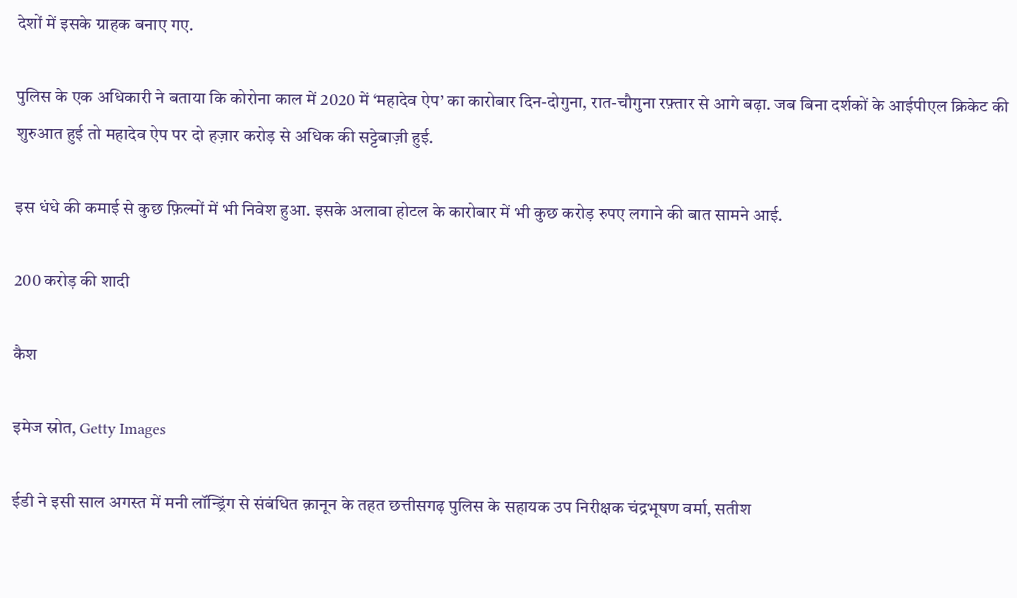देशों में इसके ग्राहक बनाए गए.

पुलिस के एक अधिकारी ने बताया कि कोरोना काल में 2020 में ‘महादेव ऐप’ का कारोबार दिन-दोगुना, रात-चौगुना रफ़्तार से आगे बढ़ा. जब बिना दर्शकों के आईपीएल क्रिकेट की शुरुआत हुई तो महादेव ऐप पर दो हज़ार करोड़ से अधिक की सट्टेबाज़ी हुई.

इस धंधे की कमाई से कुछ फ़िल्मों में भी निवेश हुआ. इसके अलावा होटल के कारोबार में भी कुछ करोड़ रुपए लगाने की बात सामने आई.

200 करोड़ की शादी

कैश

इमेज स्रोत, Getty Images

ईडी ने इसी साल अगस्त में मनी लॉन्ड्रिंग से संबंधित क़ानून के तहत छत्तीसगढ़ पुलिस के सहायक उप निरीक्षक चंद्रभूषण वर्मा, सतीश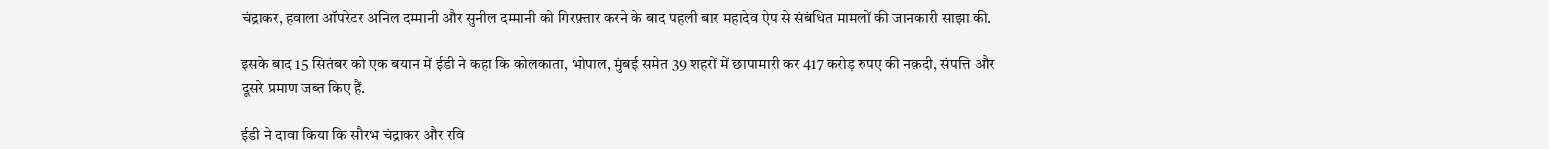चंद्राकर, हवाला ऑपरेटर अनिल दम्मानी और सुनील दम्मानी को गिरफ़्तार करने के बाद पहली बार महादेव ऐप से संबंधित मामलों की जानकारी साझा की.

इसके बाद 15 सितंबर को एक बयान में ईडी ने कहा कि कोलकाता, भोपाल, मुंबई समेत 39 शहरों में छापामारी कर 417 करोड़ रुपए की नक़दी, संपत्ति और दूसरे प्रमाण जब्त किए हैं.

ईडी ने दावा किया कि सौरभ चंद्राकर और रवि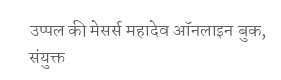उप्पल की मेसर्स महादेव ऑनलाइन बुक, संयुक्त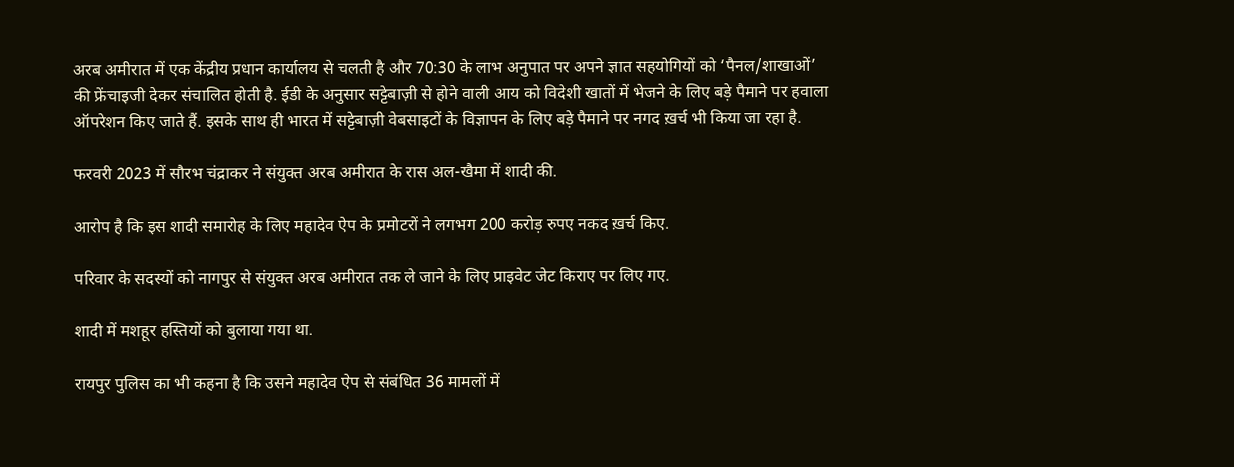अरब अमीरात में एक केंद्रीय प्रधान कार्यालय से चलती है और 70:30 के लाभ अनुपात पर अपने ज्ञात सहयोगियों को ‘पैनल/शाखाओं’ की फ्रेंचाइजी देकर संचालित होती है. ईडी के अनुसार सट्टेबाज़ी से होने वाली आय को विदेशी खातों में भेजने के लिए बड़े पैमाने पर हवाला ऑपरेशन किए जाते हैं. इसके साथ ही भारत में सट्टेबाज़ी वेबसाइटों के विज्ञापन के लिए बड़े पैमाने पर नगद ख़र्च भी किया जा रहा है.

फरवरी 2023 में सौरभ चंद्राकर ने संयुक्त अरब अमीरात के रास अल-खैमा में शादी की.

आरोप है कि इस शादी समारोह के लिए महादेव ऐप के प्रमोटरों ने लगभग 200 करोड़ रुपए नकद ख़र्च किए.

परिवार के सदस्यों को नागपुर से संयुक्त अरब अमीरात तक ले जाने के लिए प्राइवेट जेट किराए पर लिए गए.

शादी में मशहूर हस्तियों को बुलाया गया था.

रायपुर पुलिस का भी कहना है कि उसने महादेव ऐप से संबंधित 36 मामलों में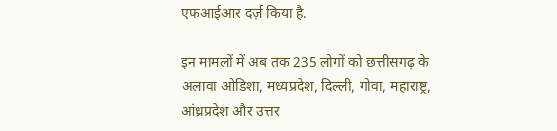एफआईआर दर्ज़ किया है.

इन मामलों में अब तक 235 लोगों को छत्तीसगढ़ के अलावा ओडिशा, मध्यप्रदेश, दिल्ली, गोवा, महाराष्ट्र, आंध्रप्रदेश और उत्तर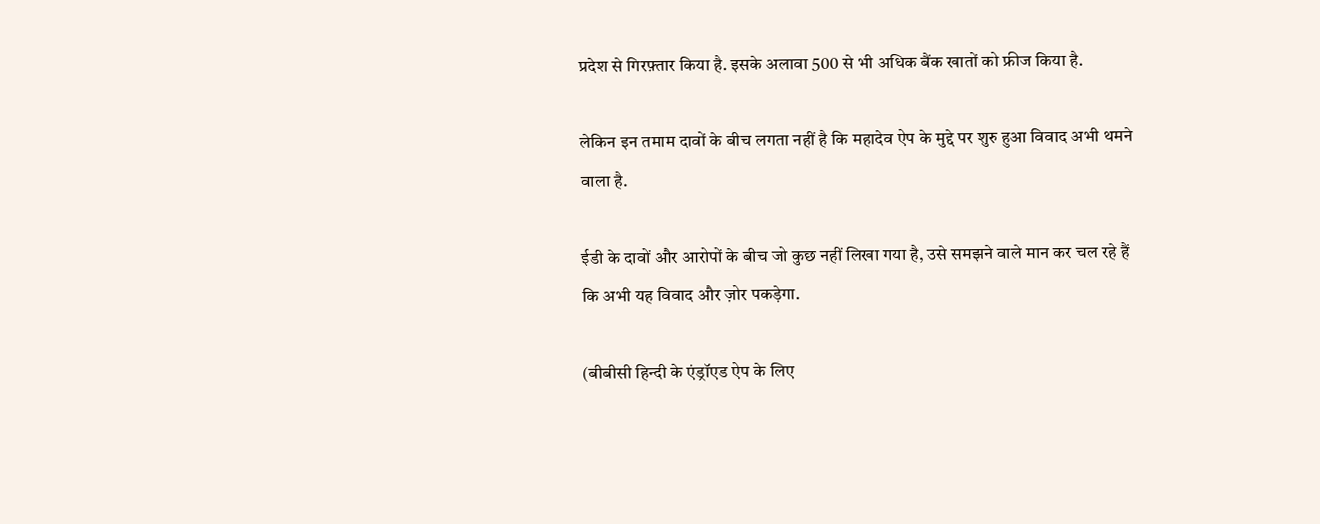प्रदेश से गिरफ़्तार किया है. इसके अलावा 500 से भी अधिक बैंक खातों को फ्रीज किया है.

लेकिन इन तमाम दावों के बीच लगता नहीं है कि महादेव ऐप के मुद्दे पर शुरु हुआ विवाद अभी थमने वाला है.

ईडी के दावों और आरोपों के बीच जो कुछ नहीं लिखा गया है, उसे समझने वाले मान कर चल रहे हैं कि अभी यह विवाद और ज़ोर पकड़ेगा.

(बीबीसी हिन्दी के एंड्रॉएड ऐप के लिए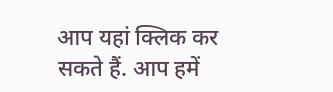आप यहां क्लिक कर सकते हैं. आप हमें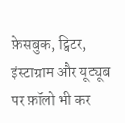फ़ेसबुक, ट्विटर, इंस्टाग्राम और यूट्यूब पर फ़ॉलो भी कर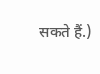सकते हैं.)